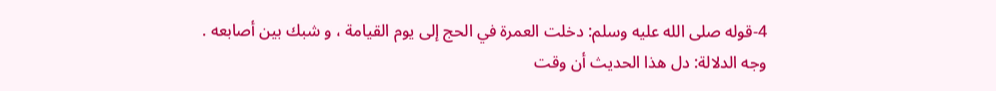4-قوله صلى الله عليه وسلم: دخلت العمرة في الحج إلى يوم القيامة ، و شبك بين أصابعه .
وجه الدلالة: دل هذا الحديث أن وقت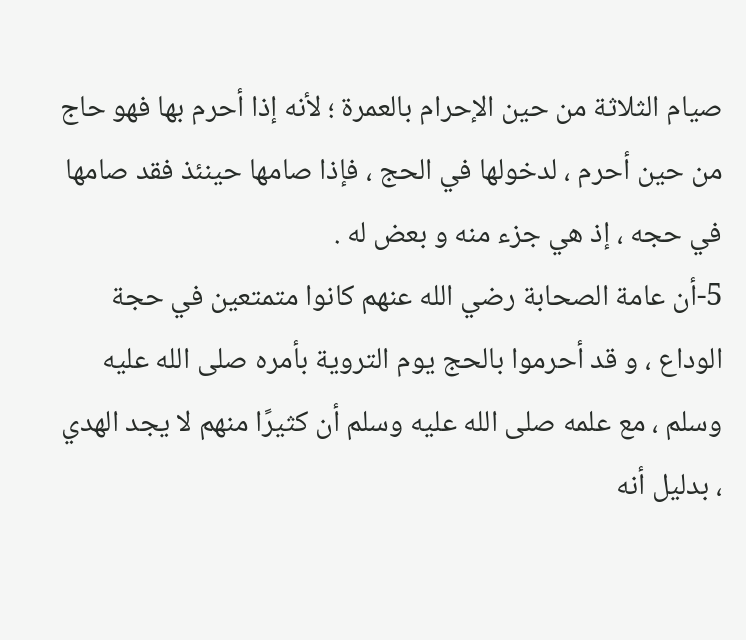صيام الثلاثة من حين الإحرام بالعمرة ؛ لأنه إذا أحرم بها فهو حاج من حين أحرم ، لدخولها في الحج ، فإذا صامها حينئذ فقد صامها في حجه ، إذ هي جزء منه و بعض له .
5-أن عامة الصحابة رضي الله عنهم كانوا متمتعين في حجة الوداع ، و قد أحرموا بالحج يوم التروية بأمره صلى الله عليه وسلم ، مع علمه صلى الله عليه وسلم أن كثيرًا منهم لا يجد الهدي ، بدليل أنه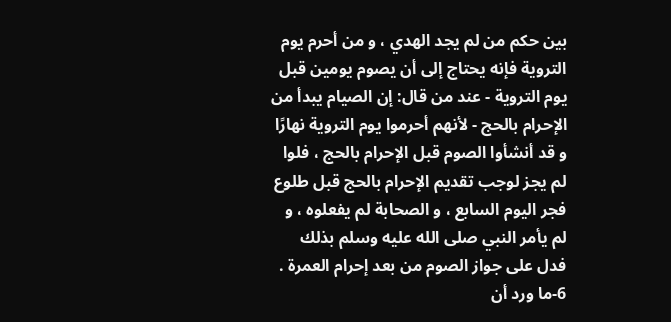بين حكم من لم يجد الهدي ، و من أحرم يوم التروية فإنه يحتاج إلى أن يصوم يومين قبل يوم التروية - عند من قال: إن الصيام يبدأ من الإحرام بالحج - لأنهم أحرموا يوم التروية نهارًا و قد أنشأوا الصوم قبل الإحرام بالحج ، فلوا لم يجز لوجب تقديم الإحرام بالحج قبل طلوع فجر اليوم السابع ، و الصحابة لم يفعلوه ، و لم يأمر النبي صلى الله عليه وسلم بذلك فدل على جواز الصوم من بعد إحرام العمرة .
6-ما ورد أن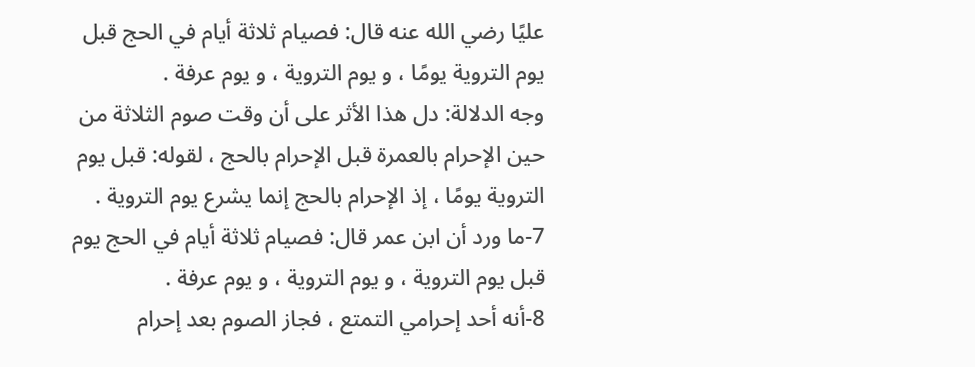عليًا رضي الله عنه قال: فصيام ثلاثة أيام في الحج قبل يوم التروية يومًا ، و يوم التروية ، و يوم عرفة .
وجه الدلالة: دل هذا الأثر على أن وقت صوم الثلاثة من حين الإحرام بالعمرة قبل الإحرام بالحج ، لقوله: قبل يوم التروية يومًا ، إذ الإحرام بالحج إنما يشرع يوم التروية .
7-ما ورد أن ابن عمر قال: فصيام ثلاثة أيام في الحج يوم قبل يوم التروية ، و يوم التروية ، و يوم عرفة .
8-أنه أحد إحرامي التمتع ، فجاز الصوم بعد إحرام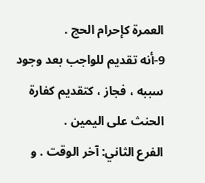العمرة كإحرام الحج .
9-أنه تقديم للواجب بعد وجود سببه ، فجاز ، كتقديم كفارة الحنث على اليمين .
الفرع الثاني: آخر الوقت . و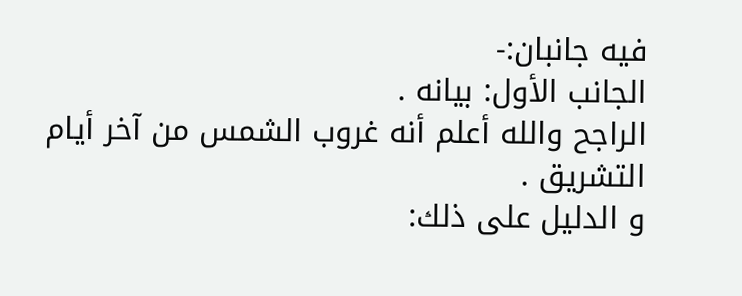فيه جانبان:-
الجانب الأول: بيانه .
الراجح والله أعلم أنه غروب الشمس من آخر أيام التشريق .
و الدليل على ذلك: